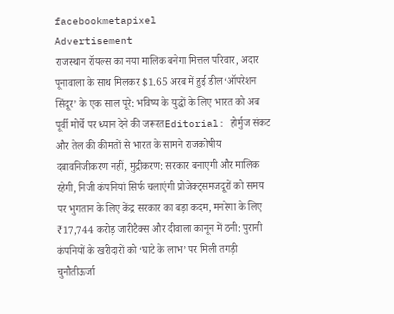facebookmetapixel
Advertisement
राजस्थान रॉयल्स का नया मालिक बनेगा मित्तल परिवार, अदार पूनावाला के साथ मिलकर $1.65 अरब में हुई डील‘ऑपरेशन सिंदूर’ के एक साल पूरे: भविष्य के युद्धों के लिए भारत को अब पूर्वी मोर्चे पर ध्यान देने की जरूरतEditorial: होर्मुज संकट और तेल की कीमतों से भारत के सामने राजकोषीय दबावनिजीकरण नहीं, मुद्रीकरण: सरकार बनाएगी और मालिक रहेगी, निजी कंपनियां सिर्फ चलाएंगी प्रोजेक्ट्समजदूरों को समय पर भुगतान के लिए केंद्र सरकार का बड़ा कदम, मनरेगा के लिए ₹17,744 करोड़ जारीटैक्स और दीवाला कानून में ठनी: पुरानी कंपनियों के खरीदारों को ‘घाटे के लाभ’ पर मिली तगड़ी चुनौतीऊर्जा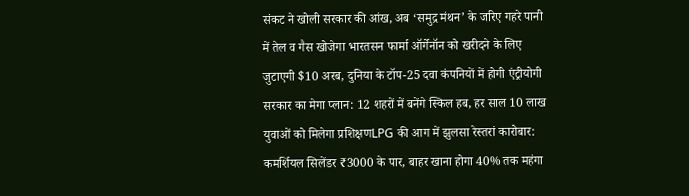संकट ने खोली सरकार की आंख, अब ‘समुद्र मंथन’ के जरिए गहरे पानी में तेल व गैस खोजेगा भारतसन फार्मा ऑर्गेनॉन को खरीदने के लिए जुटाएगी $10 अरब, दुनिया के टॉप-25 दवा कंपनियों में होगी एंट्रीयोगी सरकार का मेगा प्लान: 12 शहरों में बनेंगे स्किल हब, हर साल 10 लाख युवाओं को मिलेगा प्रशिक्षणLPG की आग में झुलसा रेस्तरां कारोबार: कमर्शियल सिलेंडर ₹3000 के पार, बाहर खाना होगा 40% तक महंगा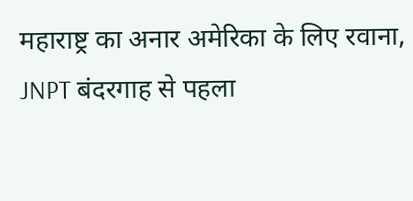महाराष्ट्र का अनार अमेरिका के लिए रवाना, JNPT बंदरगाह से पहला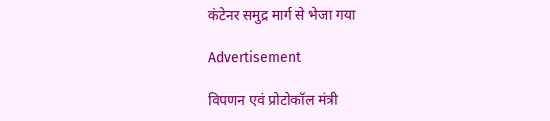कंटेनर समुद्र मार्ग से भेजा गया

Advertisement

विपणन एवं प्रोटोकॉल मंत्री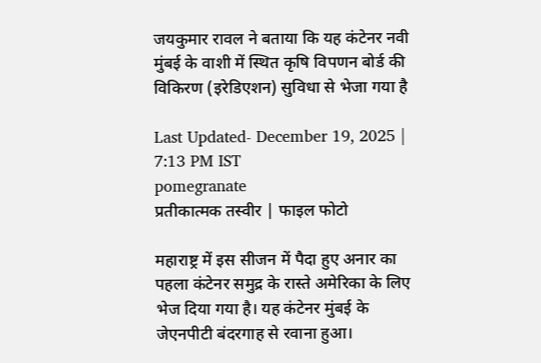जयकुमार रावल ने बताया कि यह कंटेनर नवी मुंबई के वाशी में स्थित कृषि विपणन बोर्ड की विकिरण (इरेडिएशन) सुविधा से भेजा गया है

Last Updated- December 19, 2025 | 7:13 PM IST
pomegranate
प्रतीकात्मक तस्वीर | फाइल फोटो

महाराष्ट्र में इस सीजन में पैदा हुए अनार का पहला कंटेनर समुद्र के रास्ते अमेरिका के लिए भेज दिया गया है। यह कंटेनर मुंबई के जेएनपीटी बंदरगाह से रवाना हुआ।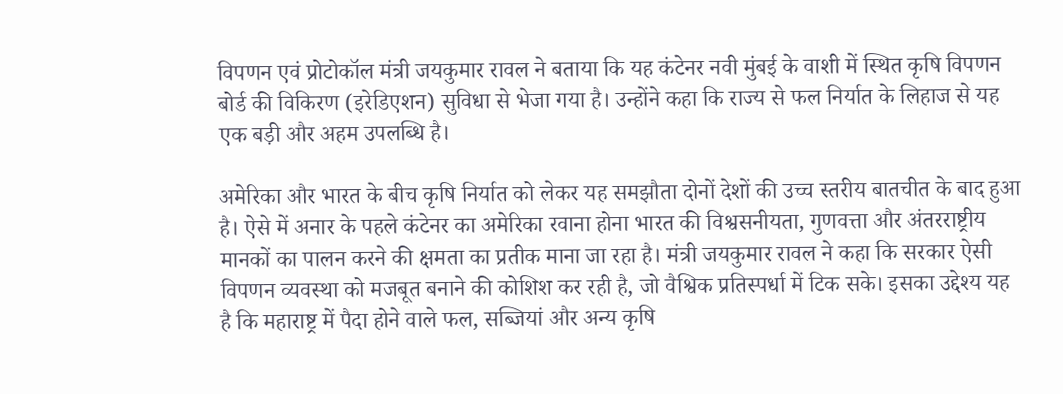विपणन एवं प्रोटोकॉल मंत्री जयकुमार रावल ने बताया कि यह कंटेनर नवी मुंबई के वाशी में स्थित कृषि विपणन बोर्ड की विकिरण (इरेडिएशन) सुविधा से भेजा गया है। उन्होंने कहा कि राज्य से फल निर्यात के लिहाज से यह एक बड़ी और अहम उपलब्धि है।

अमेरिका और भारत के बीच कृषि निर्यात को लेकर यह समझौता दोनों देशों की उच्च स्तरीय बातचीत के बाद हुआ है। ऐसे में अनार के पहले कंटेनर का अमेरिका रवाना होना भारत की विश्वसनीयता, गुणवत्ता और अंतरराष्ट्रीय मानकों का पालन करने की क्षमता का प्रतीक माना जा रहा है। मंत्री जयकुमार रावल ने कहा कि सरकार ऐसी विपणन व्यवस्था को मजबूत बनाने की कोशिश कर रही है, जो वैश्विक प्रतिस्पर्धा में टिक सके। इसका उद्देश्य यह है कि महाराष्ट्र में पैदा होने वाले फल, सब्जियां और अन्य कृषि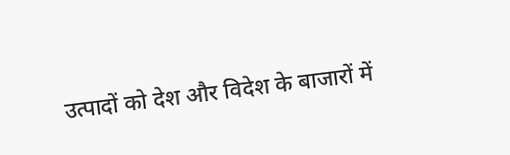उत्पादों को देश और विदेश के बाजारों में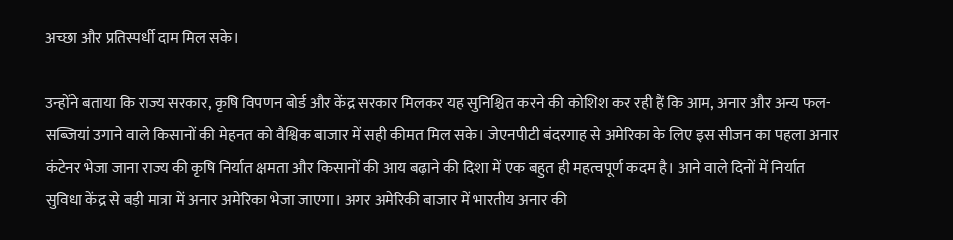अच्छा और प्रतिस्पर्धी दाम मिल सके।

उन्होंने बताया कि राज्य सरकार, कृषि विपणन बोर्ड और केंद्र सरकार मिलकर यह सुनिश्चित करने की कोशिश कर रही हैं कि आम, अनार और अन्य फल-सब्जियां उगाने वाले किसानों की मेहनत को वैश्विक बाजार में सही कीमत मिल सके। जेएनपीटी बंदरगाह से अमेरिका के लिए इस सीजन का पहला अनार कंटेनर भेजा जाना राज्य की कृषि निर्यात क्षमता और किसानों की आय बढ़ाने की दिशा में एक बहुत ही महत्वपूर्ण कदम है। आने वाले दिनों में निर्यात सुविधा केंद्र से बड़ी मात्रा में अनार अमेरिका भेजा जाएगा। अगर अमेरिकी बाजार में भारतीय अनार की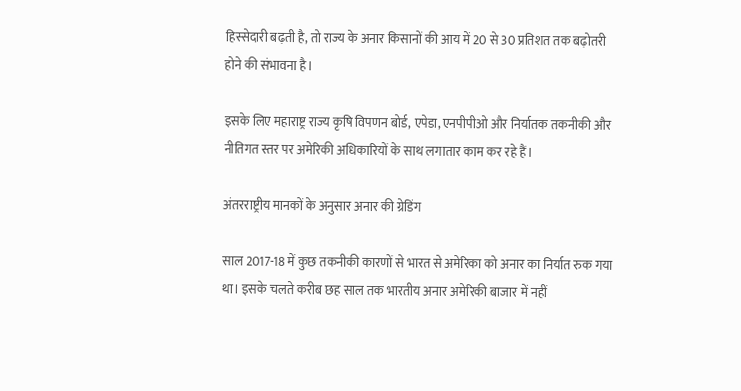हिस्सेदारी बढ़ती है, तो राज्य के अनार किसानों की आय में 20 से 30 प्रतिशत तक बढ़ोतरी होने की संभावना है।

इसके लिए महाराष्ट्र राज्य कृषि विपणन बोर्ड, एपेडा, एनपीपीओ और निर्यातक तकनीकी और नीतिगत स्तर पर अमेरिकी अधिकारियों के साथ लगातार काम कर रहे हैं।

अंतरराष्ट्रीय मानकों के अनुसार अनार की ग्रेडिंग

साल 2017-18 में कुछ तकनीकी कारणों से भारत से अमेरिका को अनार का निर्यात रुक गया था। इसके चलते करीब छह साल तक भारतीय अनार अमेरिकी बाजार में नहीं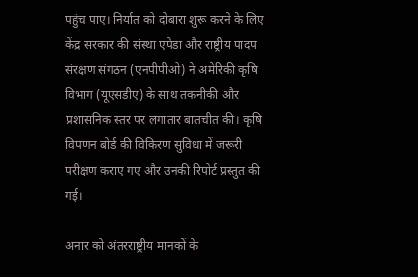पहुंच पाए। निर्यात को दोबारा शुरू करने के लिए केंद्र सरकार की संस्था एपेडा और राष्ट्रीय पादप संरक्षण संगठन (एनपीपीओ) ने अमेरिकी कृषि विभाग (यूएसडीए) के साथ तकनीकी और प्रशासनिक स्तर पर लगातार बातचीत की। कृषि विपणन बोर्ड की विकिरण सुविधा में जरूरी परीक्षण कराए गए और उनकी रिपोर्ट प्रस्तुत की गई।

अनार को अंतरराष्ट्रीय मानकों के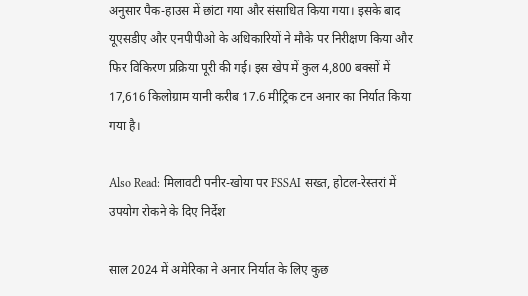अनुसार पैक-हाउस में छांटा गया और संसाधित किया गया। इसके बाद यूएसडीए और एनपीपीओ के अधिकारियों ने मौके पर निरीक्षण किया और फिर विकिरण प्रक्रिया पूरी की गई। इस खेप में कुल 4,800 बक्सों में 17,616 किलोग्राम यानी करीब 17.6 मीट्रिक टन अनार का निर्यात किया गया है।

Also Read: मिलावटी पनीर-खोया पर FSSAI सख्त, होटल-रेस्तरां में उपयोग रोकने के दिए निर्देश

साल 2024 में अमेरिका ने अनार निर्यात के लिए कुछ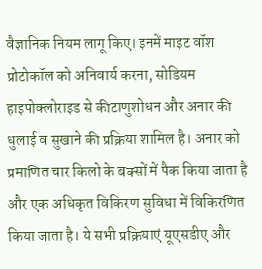वैज्ञानिक नियम लागू किए। इनमें माइट वॉश प्रोटोकॉल को अनिवार्य करना, सोडियम हाइपोक्लोराइड से कीटाणुशोधन और अनार की धुलाई व सुखाने की प्रक्रिया शामिल है। अनार को प्रमाणित चार किलो के बक्सों में पैक किया जाता है और एक अधिकृत विकिरण सुविधा में विकिरणित किया जाता है। ये सभी प्रक्रियाएं यूएसडीए और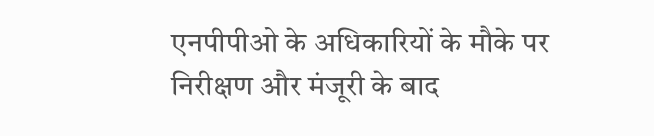एनपीपीओ के अधिकारियों के मौके पर निरीक्षण और मंजूरी के बाद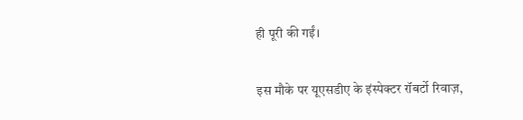ही पूरी की गईं।

इस मौके पर यूएसडीए के इंस्पेक्टर रॉबर्टो रिवाज़,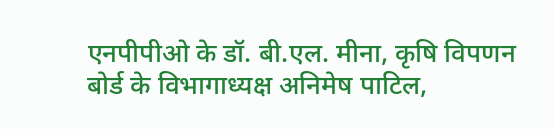एनपीपीओ के डॉ. बी.एल. मीना, कृषि विपणन बोर्ड के विभागाध्यक्ष अनिमेष पाटिल,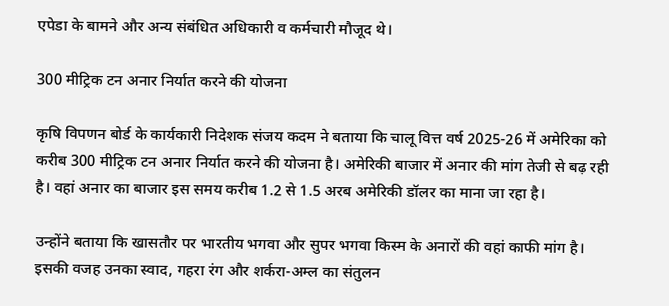एपेडा के बामने और अन्य संबंधित अधिकारी व कर्मचारी मौजूद थे।

300 मीट्रिक टन अनार निर्यात करने की योजना

कृषि विपणन बोर्ड के कार्यकारी निदेशक संजय कदम ने बताया कि चालू वित्त वर्ष 2025-26 में अमेरिका को करीब 300 मीट्रिक टन अनार निर्यात करने की योजना है। अमेरिकी बाजार में अनार की मांग तेजी से बढ़ रही है। वहां अनार का बाजार इस समय करीब 1.2 से 1.5 अरब अमेरिकी डॉलर का माना जा रहा है।

उन्होंने बताया कि खासतौर पर भारतीय भगवा और सुपर भगवा किस्म के अनारों की वहां काफी मांग है। इसकी वजह उनका स्वाद, गहरा रंग और शर्करा-अम्ल का संतुलन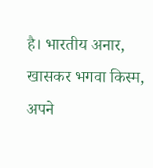है। भारतीय अनार, खासकर भगवा किस्म, अपने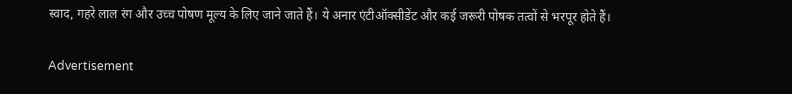स्वाद, गहरे लाल रंग और उच्च पोषण मूल्य के लिए जाने जाते हैं। ये अनार एंटीऑक्सीडेंट और कई जरूरी पोषक तत्वों से भरपूर होते हैं।

Advertisement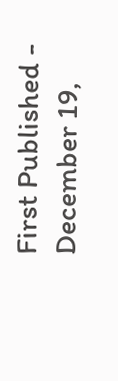First Published - December 19,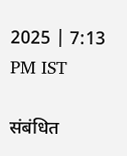2025 | 7:13 PM IST

संबंधित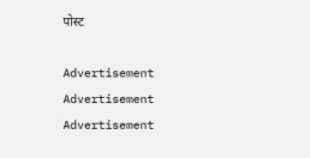पोस्ट

Advertisement
Advertisement
Advertisement